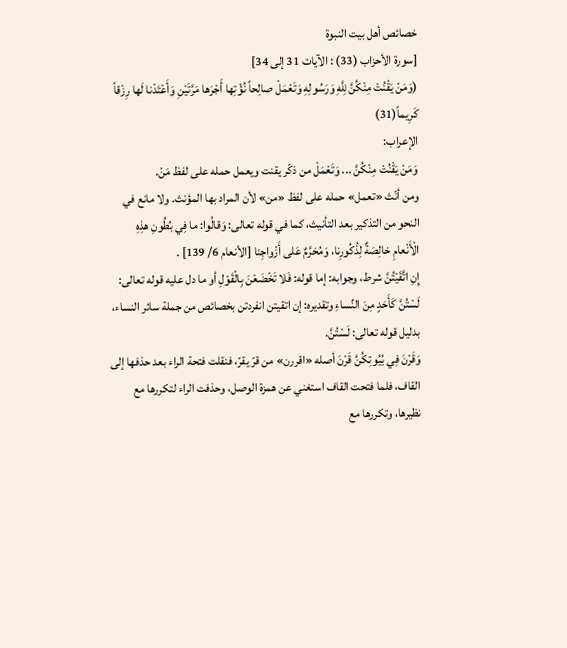خصائص أهل بيت النبوة
[سورة الأحزاب (33) : الآيات 31 إلى 34]
(وَمَنْ يَقْنُتْ مِنْكُنَّ لِلَّهِ وَرَسُولِهِ وَتَعْمَلْ صالِحاً نُؤْتِها أَجْرَها مَرَّتَيْنِ وَأَعْتَدْنا لَها رِزْقاً كَرِيماً(31)
الإعراب:
وَمَنْ يَقْنُتْ مِنْكُنَّ ... وَتَعْمَلْ من ذكّر يقنت ويعمل حمله على لفظ مَنْ.
ومن أنّث «تعمل» حمله على لفظ «من» لأن المراد بها المؤنث. ولا مانع في النحو من التذكير بعد التأنيث، كما في قوله تعالى: وَقالُوا: ما فِي بُطُونِ هذِهِ الْأَنْعامِ خالِصَةٌ لِذُكُورِنا، وَمُحَرَّمٌ عَلى أَزْواجِنا [الأنعام 6/ 139] .
إِنِ اتَّقَيْتُنَّ شرط، وجوابه: إما قوله: فَلا تَخْضَعْنَ بِالْقَوْلِ أو ما دل عليه قوله تعالى: لَسْتُنَّ كَأَحَدٍ مِنَ النِّساءِ وتقديره: إن اتقيتن انفردتن بخصائص من جملة سائر النساء، بدليل قوله تعالى: لَسْتُنَّ.
وَقَرْنَ فِي بُيُوتِكُنَّ قَرْنَ أصله «اقررن» من قرّ يقرّ، فنقلت فتحة الراء بعد حذفها إلى القاف، فلما فتحت القاف استغني عن همزة الوصل، وحذفت الراء لتكررها مع نظيرها، وتكررها مع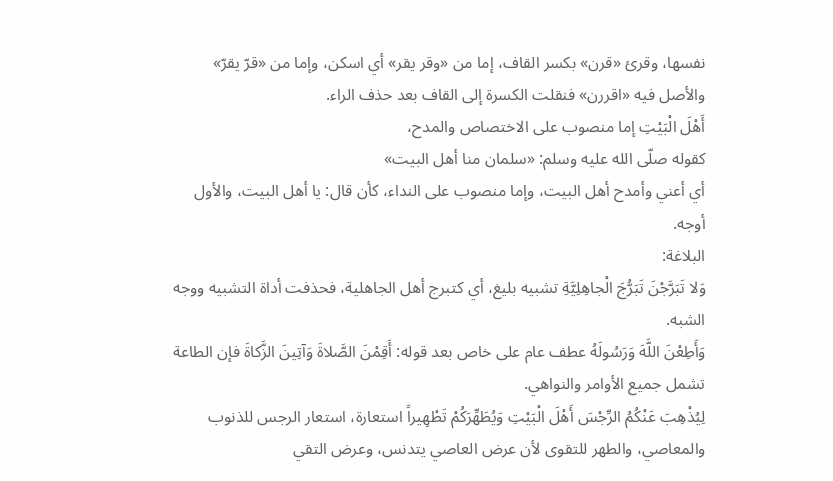نفسها، وقرئ «قرن» بكسر القاف، إما من «وقر يقر» أي اسكن، وإما من «قرّ يقرّ» والأصل فيه «اقررن» فنقلت الكسرة إلى القاف بعد حذف الراء.
أَهْلَ الْبَيْتِ إما منصوب على الاختصاص والمدح،
كقوله صلّى الله عليه وسلم: «سلمان منا أهل البيت»
أي أعني وأمدح أهل البيت، وإما منصوب على النداء، كأن قال: يا أهل البيت، والأول أوجه.
البلاغة:
وَلا تَبَرَّجْنَ تَبَرُّجَ الْجاهِلِيَّةِ تشبيه بليغ، أي كتبرج أهل الجاهلية، فحذفت أداة التشبيه ووجه الشبه.
وَأَطِعْنَ اللَّهَ وَرَسُولَهُ عطف عام على خاص بعد قوله: أَقِمْنَ الصَّلاةَ وَآتِينَ الزَّكاةَ فإن الطاعة تشمل جميع الأوامر والنواهي.
لِيُذْهِبَ عَنْكُمُ الرِّجْسَ أَهْلَ الْبَيْتِ وَيُطَهِّرَكُمْ تَطْهِيراً استعارة، استعار الرجس للذنوب والمعاصي، والطهر للتقوى لأن عرض العاصي يتدنس، وعرض التقي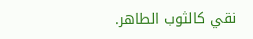نقي كالثوب الطاهر.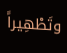وتَطْهِيراً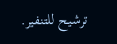ترشيح للتنفير.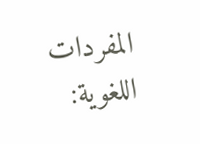المفردات اللغوية: